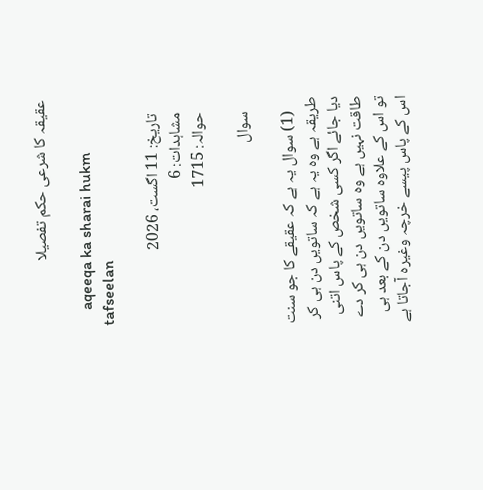عقیقہ کا شرعی حکم تفصیلا

    aqeeqa ka sharai hukm tafseelan

    تاریخ: 11 اگست، 2026
    مشاہدات: 6
    حوالہ: 1715

    سوال

    (1) سوال یہ ہے کہ عقیقے کا جو سنت طریقہ ہے وہ یہ ہے کہ ساتویں دن ہی کر دیا جائے اگر کسی شخص کے پاس اتنی طاقت نہیں ہے وہ ساتویں دن ہی کر دے تو اس کے علاوہ ساتویں دن کے بعد ہی اس کے پاس پیسے خرچہ وغیرہ آجاتا ہے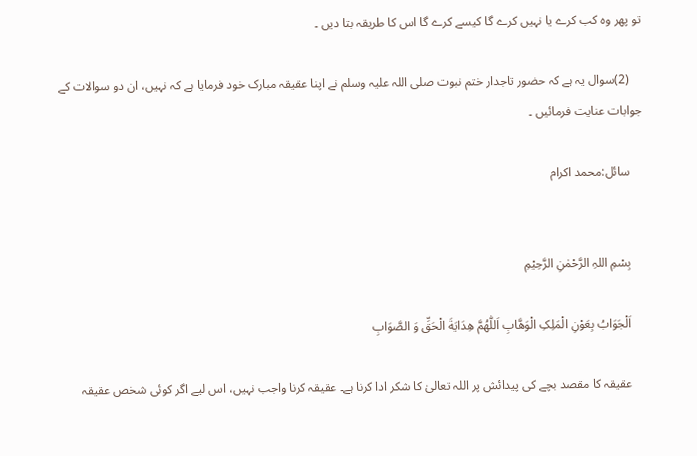تو پھر وہ کب کرے یا نہیں کرے گا کیسے کرے گا اس کا طریقہ بتا دیں ۔

    (2)سوال یہ ہے کہ حضور تاجدار ختم نبوت صلی اللہ علیہ وسلم نے اپنا عقیقہ مبارک خود فرمایا ہے کہ نہیں، ان دو سوالات کے جوابات عنایت فرمائیں ۔

    سائل:محمد اکرام


    بِسْمِ اللہِ الرَّحْمٰنِ الرَّحِيْمِ

    اَلْجَوَابُ بِعَوْنِ الْمَلِکِ الْوَھَّابِ اَللّٰھُمَّ ھِدَايَةَ الْحَقِّ وَ الصَّوَابِ

    عقیقہ کا مقصد بچے کی پیدائش پر اللہ تعالیٰ کا شکر ادا کرنا ہے۔ عقیقہ کرنا واجب نہیں، اس لیے اگر کوئی شخص عقیقہ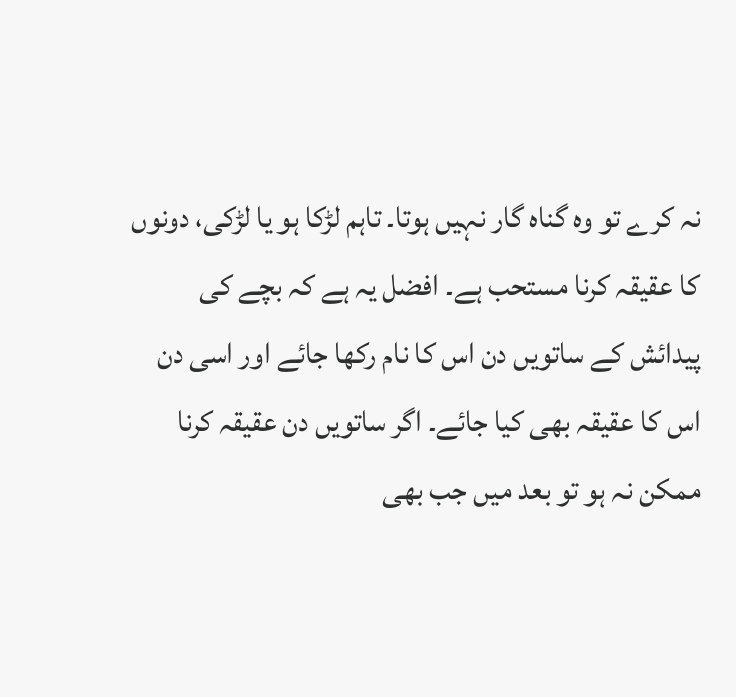نہ کرے تو وہ گناہ گار نہیں ہوتا۔ تاہم لڑکا ہو یا لڑکی، دونوں کا عقیقہ کرنا مستحب ہے۔ افضل یہ ہے کہ بچے کی پیدائش کے ساتویں دن اس کا نام رکھا جائے اور اسی دن اس کا عقیقہ بھی کیا جائے۔ اگر ساتویں دن عقیقہ کرنا ممکن نہ ہو تو بعد میں جب بھی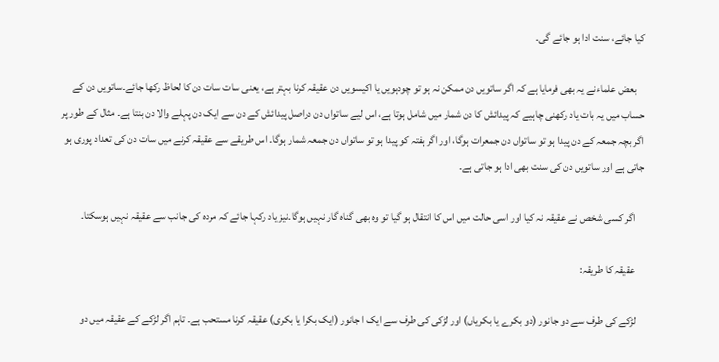کیا جائے، سنت ادا ہو جائے گی۔

    بعض علماءنے یہ بھی فرمایا ہے کہ اگر ساتویں دن ممکن نہ ہو تو چودہویں یا اکیسویں دن عقیقہ کرنا بہتر ہے، یعنی سات سات دن کا لحاظ رکھا جائے۔ساتویں دن کے حساب میں یہ بات یاد رکھنی چاہیے کہ پیدائش کا دن شمار میں شامل ہوتا ہے، اس لیے ساتواں دن دراصل پیدائش کے دن سے ایک دن پہلے والا دن بنتا ہے۔ مثال کے طور پر اگر بچہ جمعہ کے دن پیدا ہو تو ساتواں دن جمعرات ہوگا، اور اگر ہفتہ کو پیدا ہو تو ساتواں دن جمعہ شمار ہوگا۔ اس طریقے سے عقیقہ کرنے میں سات دن کی تعداد پوری ہو جاتی ہے اور ساتویں دن کی سنت بھی ادا ہو جاتی ہے۔

    اگر کسی شخص نے عقیقہ نہ کیا اور اسی حالت میں اس کا انتقال ہو گیا تو وہ بھی گناہ گار نہیں ہوگا۔نیز یاد رکہا جائے کہ مردہ کی جانب سے عقیقہ نہیں ہوسکتا۔

    عقیقہ کا طریقہ:

    لڑکے کی طرف سے دو جانور (دو بکرے یا بکریاں) اور لڑکی کی طرف سے ایک ا جانور (ایک بکرا یا بکری) عقیقہ کرنا مستحب ہے۔ تاہم اگر لڑکے کے عقیقہ میں دو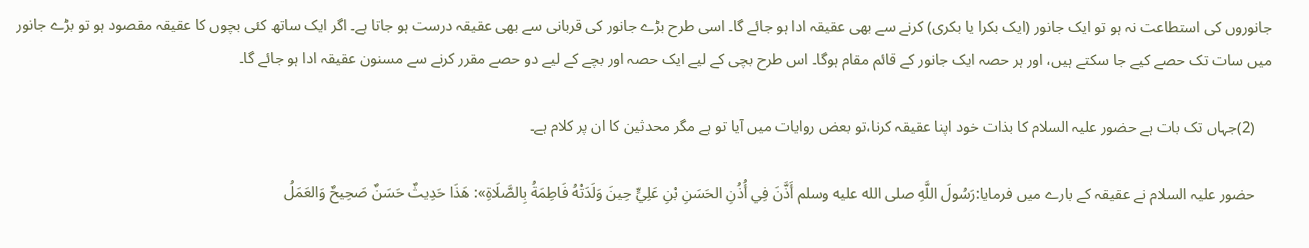جانوروں کی استطاعت نہ ہو تو ایک جانور (ایک بکرا یا بکری) کرنے سے بھی عقیقہ ادا ہو جائے گا۔ اسی طرح بڑے جانور کی قربانی سے بھی عقیقہ درست ہو جاتا ہے۔ اگر ایک ساتھ کئی بچوں کا عقیقہ مقصود ہو تو بڑے جانور میں سات تک حصے کیے جا سکتے ہیں، اور ہر حصہ ایک جانور کے قائم مقام ہوگا۔ اس طرح بچی کے لیے ایک حصہ اور بچے کے لیے دو حصے مقرر کرنے سے مسنون عقیقہ ادا ہو جائے گا۔

    (2)جہاں تک بات ہے حضور علیہ السلام کا بذات خود اپنا عقیقہ کرنا،تو بعض روایات میں آیا تو ہے مگر محدثین کا ان پر کلام ہے۔

    حضور علیہ السلام نے عقیقہ کے بارے میں فرمایا:رَسُولَ اللَّهِ صلى الله عليه وسلم أَذَّنَ فِي أُذُنِ الحَسَنِ بْنِ عَلِيٍّ حِينَ وَلَدَتْهُ فَاطِمَةُ بِالصَّلَاةِ»: هَذَا حَدِيثٌ حَسَنٌ صَحِيحٌ وَالعَمَلُ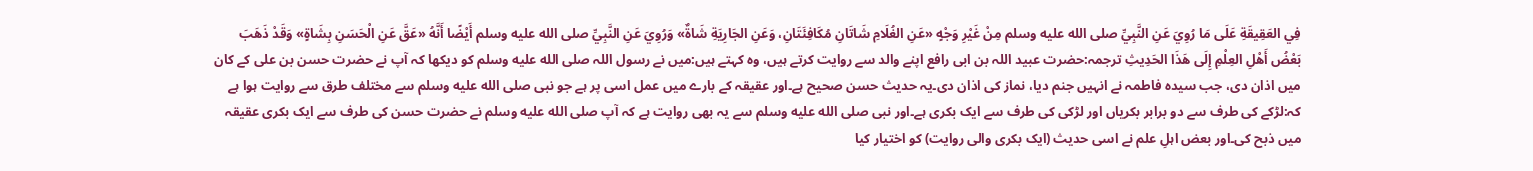فِي العَقِيقَةِ عَلَى مَا رُوِيَ عَنِ النَّبِيِّ صلى الله عليه وسلم مِنْ غَيْرِ وَجْهٍ «عَنِ الغُلَامِ شَاتَانِ مُكَافِئَتَانِ، وَعَنِ الجَارِيَةِ شَاةٌ» وَرُوِيَ عَنِ النَّبِيِّ صلى الله عليه وسلم أَيْضًا أَنَّهُ «عَقَّ عَنِ الْحَسَنِ بِشَاةٍ» وَقَدْ ذَهَبَ بَعْضُ أَهْلِ العِلْمِ إِلَى هَذَا الحَدِيثِ ترجمہ:حضرت عبید اللہ بن ابی رافع اپنے والد سے روایت کرتے ہیں، وہ کہتے ہیں:میں نے رسول اللہ صلى الله عليه وسلم کو دیکھا کہ آپ نے حضرت حسن بن علی کے کان میں اذان دی، جب سیدہ فاطمہ نے انہیں جنم دیا، نماز کی اذان دی۔یہ حدیث حسن صحیح ہے۔اور عقیقہ کے بارے میں عمل اسی پر ہے جو نبی صلى الله عليه وسلم سے مختلف طرق سے روایت ہوا ہے کہ:لڑکے کی طرف سے دو برابر بکریاں اور لڑکی کی طرف سے ایک بکری ہے۔اور نبی صلى الله عليه وسلم سے یہ بھی روایت ہے کہ آپ صلى الله عليه وسلم نے حضرت حسن کی طرف سے ایک بکری عقیقہ میں ذبح کی۔اور بعض اہلِ علم نے اسی حدیث (ایک بکری والی روایت) کو اختیار کیا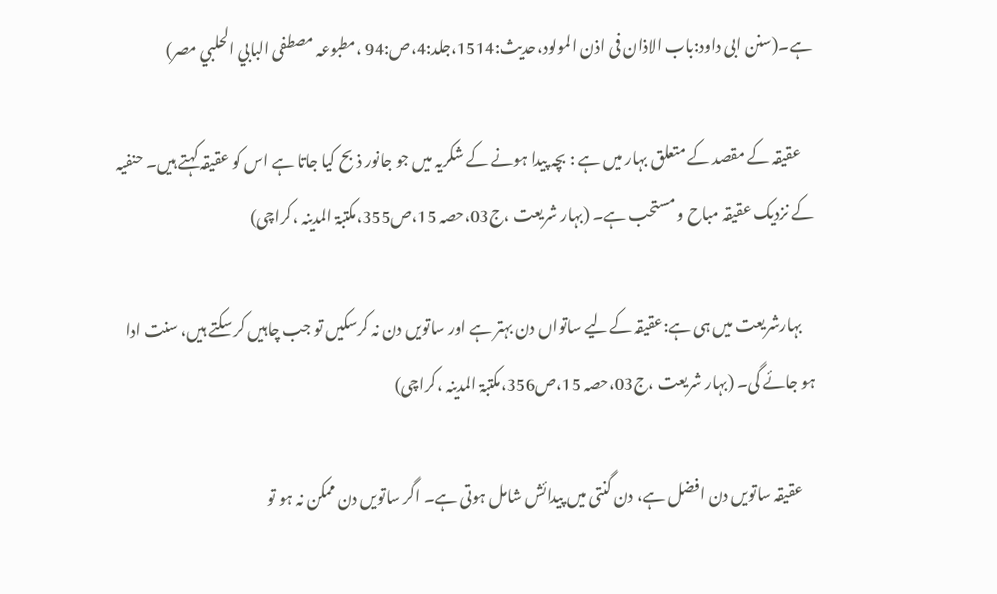ہے۔(سنن ابی داود:باب الاذان فی اذن المولود،حدیث:1514،جلد:4،ص:94 ،مطبوعہ مصطفى البابي الحلبي مصر)

    عقیقہ کے مقصد کے متعلق بہار میں ہے : بچہ پیدا ہونے کے شکریہ میں جو جانور ذبح کیا جاتا ہے اس کو عقیقہ کہتے ہیں۔ حنفیہ کے نزدیک عقیقہ مباح و مستحب ہے۔ (بہار شریعت ،ج03،حصہ 15،ص355،مکتبۃ المدینہ ،کراچی)

    بہارشریعت میں ہی ہے:عقیقہ کےلیے ساتواں دن بہتر ہے اور ساتویں دن نہ کرسکیں تو جب چاہیں کر سکتے ہیں، سنت ادا ہو جائے گی۔ (بہار شریعت ،ج03،حصہ 15،ص356،مکتبۃ المدینہ ،کراچی)

    عقیقہ ساتویں دن افضل ہے، دن گنتی میں پیدائش شامل ہوتی ہے۔ اگر ساتویں دن ممکن نہ ہو تو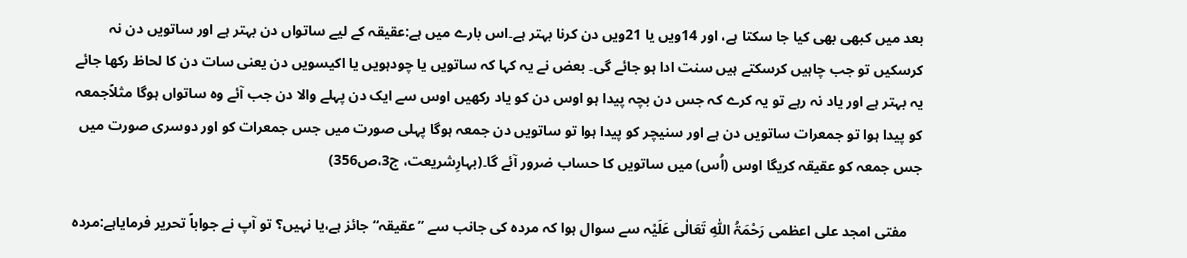بعد میں کبھی بھی کیا جا سکتا ہے، اور 14ویں یا 21ویں دن کرنا بہتر ہے۔اس بارے میں ہے:عقیقہ کے لیے ساتواں دن بہتر ہے اور ساتویں دن نہ کرسکیں تو جب چاہیں کرسکتے ہیں سنت ادا ہو جائے گی۔ بعض نے یہ کہا کہ ساتویں یا چودہویں یا اکیسویں دن یعنی سات دن کا لحاظ رکھا جائے یہ بہتر ہے اور یاد نہ رہے تو یہ کرے کہ جس دن بچہ پیدا ہو اوس دن کو یاد رکھیں اوس سے ایک دن پہلے والا دن جب آئے وہ ساتواں ہوگا مثلاًجمعہ کو پیدا ہوا تو جمعرات ساتویں دن ہے اور سنیچر کو پیدا ہوا تو ساتویں دن جمعہ ہوگا پہلی صورت میں جس جمعرات کو اور دوسری صورت میں جس جمعہ کو عقیقہ کریگا اوس (اُس) میں ساتویں کا حساب ضرور آئے گا۔(بہارِشریعت، ج3،ص356)

    مفتی امجد علی اعظمی رَحْمَۃُ اللّٰہِ تَعَالٰی عَلَیْہ سے سوال ہوا کہ مردہ کی جانب سے ”عقیقہ“ جائز ہے،یا نہیں؟ تو آپ نے جواباً تحریر فرمایاہے:مردہ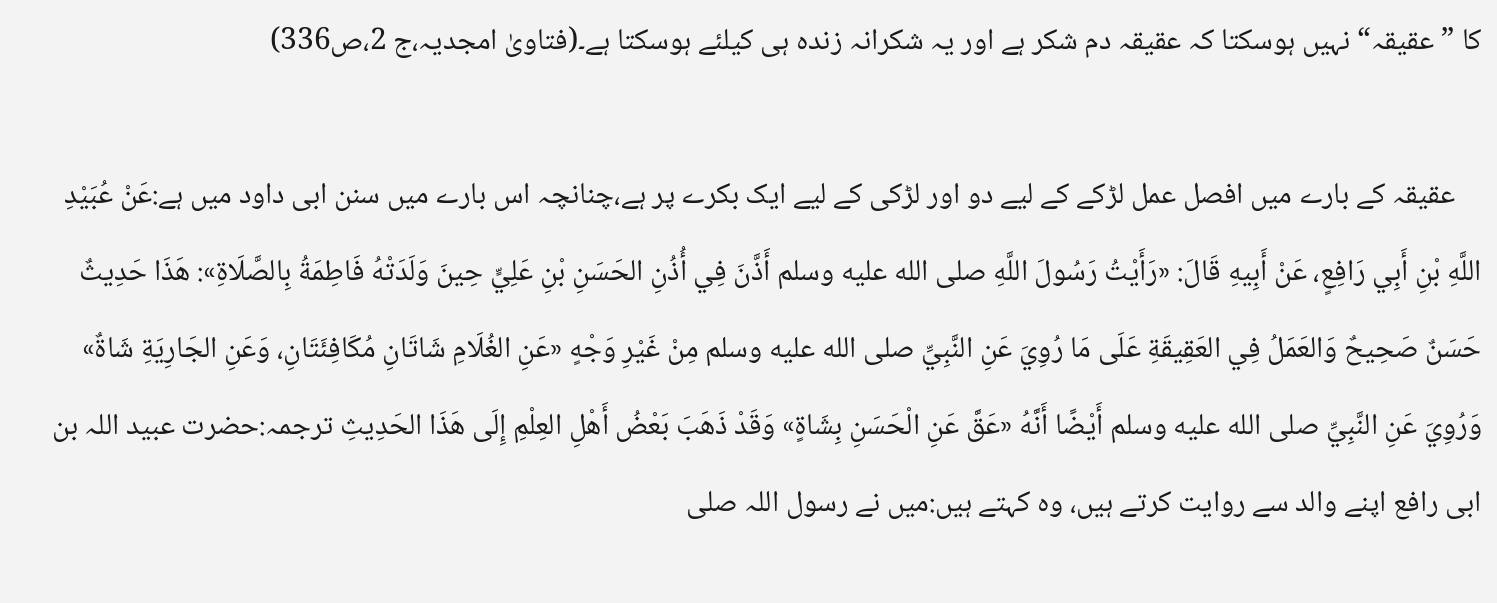کا ”عقیقہ“ نہیں ہوسکتا کہ عقیقہ دم شکر ہے اور یہ شکرانہ زندہ ہی کیلئے ہوسکتا ہے۔(فتاویٰ امجدیہ،ج 2،ص336)

    عقیقہ کے بارے میں افصل عمل لڑکے کے لیے دو اور لڑکی کے لیے ایک بکرے پر ہے،چنانچہ اس بارے میں سنن ابی داود میں ہے:عَنْ عُبَيْدِ اللَّهِ بْنِ أَبِي رَافِعٍ، عَنْ أَبِيهِ قَالَ: «رَأَيْتُ رَسُولَ اللَّهِ صلى الله عليه وسلم أَذَّنَ فِي أُذُنِ الحَسَنِ بْنِ عَلِيٍّ حِينَ وَلَدَتْهُ فَاطِمَةُ بِالصَّلَاةِ»: هَذَا حَدِيثٌ حَسَنٌ صَحِيحٌ وَالعَمَلُ فِي العَقِيقَةِ عَلَى مَا رُوِيَ عَنِ النَّبِيِّ صلى الله عليه وسلم مِنْ غَيْرِ وَجْهٍ «عَنِ الغُلَامِ شَاتَانِ مُكَافِئَتَانِ، وَعَنِ الجَارِيَةِ شَاةٌ» وَرُوِيَ عَنِ النَّبِيِّ صلى الله عليه وسلم أَيْضًا أَنَّهُ «عَقَّ عَنِ الْحَسَنِ بِشَاةٍ» وَقَدْ ذَهَبَ بَعْضُ أَهْلِ العِلْمِ إِلَى هَذَا الحَدِيثِ ترجمہ:حضرت عبید اللہ بن ابی رافع اپنے والد سے روایت کرتے ہیں، وہ کہتے ہیں:میں نے رسول اللہ صلى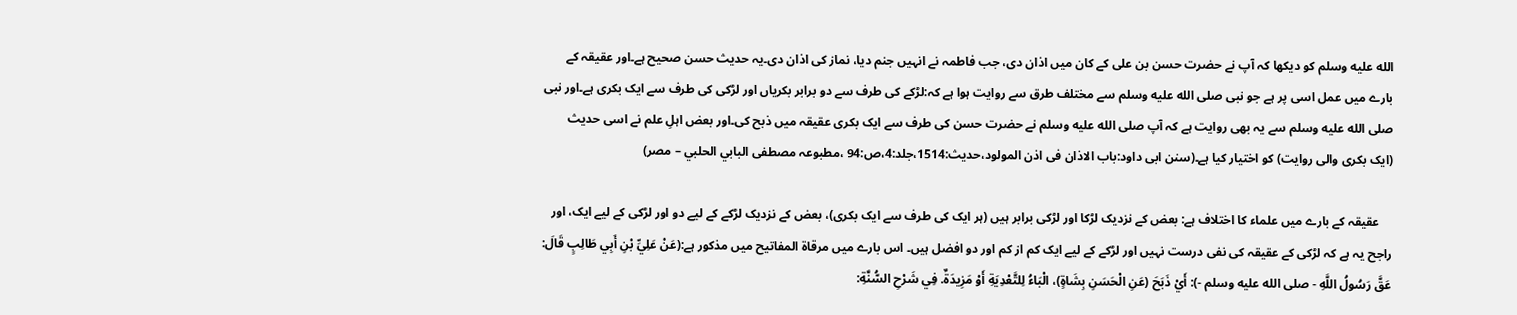الله عليه وسلم کو دیکھا کہ آپ نے حضرت حسن بن علی کے کان میں اذان دی، جب فاطمہ نے انہیں جنم دیا، نماز کی اذان دی۔یہ حدیث حسن صحیح ہے۔اور عقیقہ کے بارے میں عمل اسی پر ہے جو نبی صلى الله عليه وسلم سے مختلف طرق سے روایت ہوا ہے کہ:لڑکے کی طرف سے دو برابر بکریاں اور لڑکی کی طرف سے ایک بکری ہے۔اور نبی صلى الله عليه وسلم سے یہ بھی روایت ہے کہ آپ صلى الله عليه وسلم نے حضرت حسن کی طرف سے ایک بکری عقیقہ میں ذبح کی۔اور بعض اہلِ علم نے اسی حدیث (ایک بکری والی روایت) کو اختیار کیا ہے۔(سنن ابی داود:باب الاذان فی اذن المولود،حدیث:1514،جلد:4،ص:94 ،مطبوعہ مصطفى البابي الحلبي – مصر)

    عقیقہ کے بارے میں علماء کا اختلاف ہے: بعض کے نزدیک لڑکا اور لڑکی برابر ہیں (ہر ایک کی طرف سے ایک بکری)، بعض کے نزدیک لڑکے کے لیے دو اور لڑکی کے لیے ایک، اور راجح یہ ہے کہ لڑکی کے عقیقہ کی نفی درست نہیں اور لڑکے کے لیے ایک کم از کم اور دو افضل ہیں۔ اس بارے میں مرقاۃ المفاتیح میں مذکور ہے:(عَنْ عَلِيِّ بْنِ أَبِي طَالِبٍ قَالَ: عَقَّ رَسُولُ اللَّهِ - صلى الله عليه وسلم -): أَيْ ذَبَحَ (عَنِ الْحَسَنِ بِشَاةٍ)، الْبَاءُ لِلتَّعْدِيَةِ أَوْ مَزِيدَةٌ. فِي شَرْحِ السُّنَّةِ: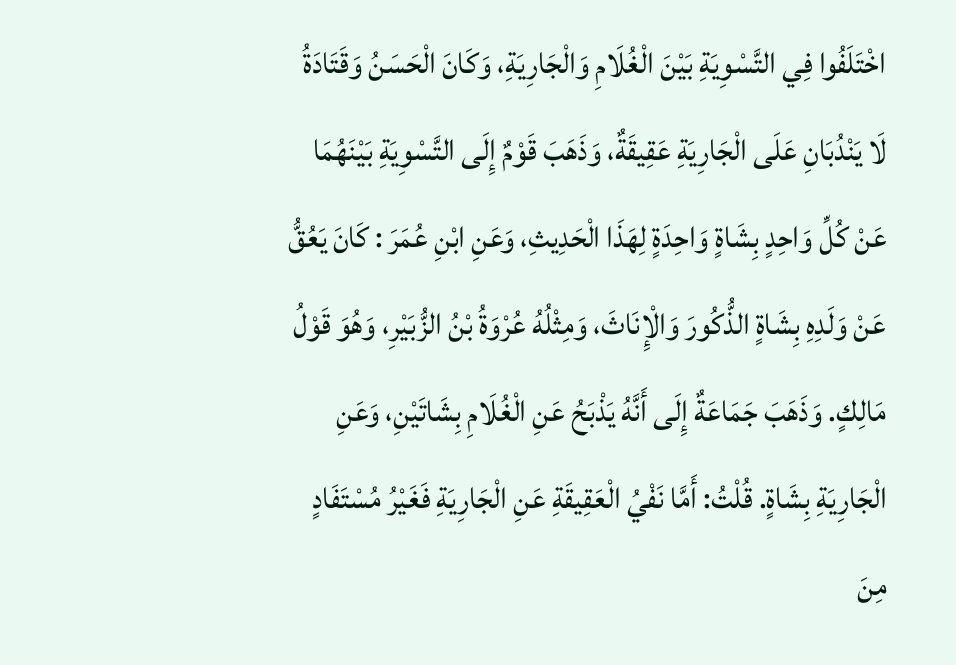اخْتَلَفُوا فِي التَّسْوِيَةِ بَيْنَ الْغُلَامِ وَالْجَارِيَةِ، وَكَانَ الْحَسَنُ وَقَتَادَةُ لَا يَنْدُبَانِ عَلَى الْجَارِيَةِ عَقِيقَةٌ، وَذَهَبَ قَوْمٌ إِلَى التَّسْوِيَةِ بَيْنَهُمَا عَنْ كُلِّ وَاحِدٍ بِشَاةٍ وَاحِدَةٍ لِهَذَا الْحَدِيثِ، وَعَنِ ابْنِ عُمَرَ : كَانَ يَعُقُّ عَنْ وَلَدِهِ بِشَاةٍ الذُّكُورَ وَالْإِنَاثَ، وَمِثْلُهُ عُرْوَةُ بْنُ الزُّبَيْرِ، وَهُوَ قَوْلُ مَالِكٍ. وَذَهَبَ جَمَاعَةٌ إِلَى أَنَّهُ يَذْبَحُ عَنِ الْغُلَامِ بِشَاتَيْنِ، وَعَنِ الْجَارِيَةِ بِشَاةٍ. قُلْتُ: أَمَّا نَفْيُ الْعَقِيقَةِ عَنِ الْجَارِيَةِ فَغَيْرُ مُسْتَفَادٍ مِنَ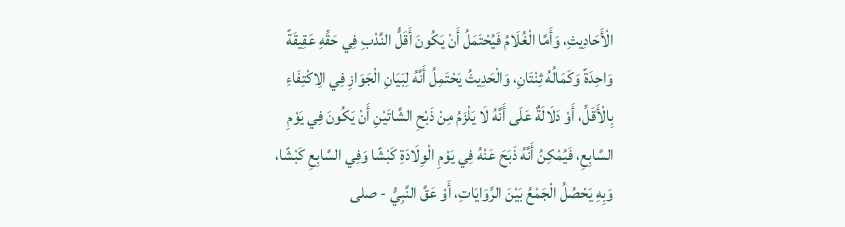الْأَحَادِيثِ، وَأَمَّا الْغُلَامُ فَيُحْتَمَلُ أَنْ يَكُونَ أَقَلُّ النَّدْبِ فِي حَقِّهِ عَقِيقَةً وَاحِدَةً وَكَمَالُهُ ثِنْتَانِ، وَالْحَدِيثُ يَحْتَمِلُ أَنَّهُ لِبَيَانِ الْجَوَازِ فِي الِاكْتِفَاءِ بِالْأَقَلِّ، أَوْ دَلَالَةٌ عَلَى أَنَّهُ لَا يَلْزَمُ مِنْ ذَبْحِ الشَّاتَيْنِ أَنْ يَكُونَ فِي يَوْمِ السَّابِعِ، فَيُمْكِنُ أَنَّهُ ذَبَحَ عَنْهُ فِي يَوْمِ الْوِلَادَةِ كَبْشًا وَفِي السَّابِعِ كَبْشًا، وَبِهِ يَحْصُلُ الْجَمْعُ بَيْنَ الرِّوَايَاتِ، أَوْ عَقَّ النَّبِيُّ - صلى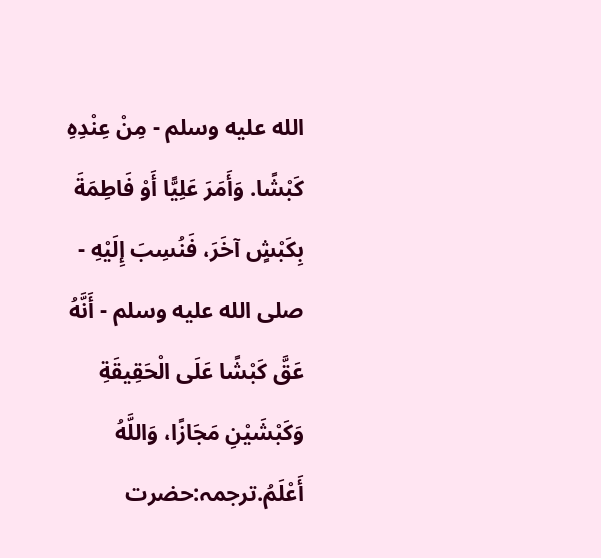الله عليه وسلم - مِنْ عِنْدِهِ كَبْشًا. وَأَمَرَ عَلِيًّا أَوْ فَاطِمَةَ بِكَبْشٍ آخَرَ، فَنُسِبَ إِلَيْهِ - صلى الله عليه وسلم - أَنَّهُ عَقَّ كَبْشًا عَلَى الْحَقِيقَةِ وَكَبْشَيْنِ مَجَازًا، وَاللَّهُ أَعْلَمُ.ترجمہ:حضرت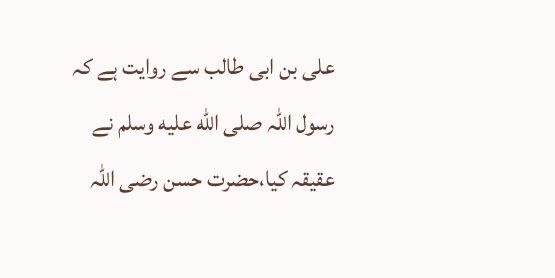علی بن ابی طالب سے روایت ہے کہ رسول اللہ صلى الله عليه وسلم نے عقیقہ کیا،حضرت حسن رضی اللہ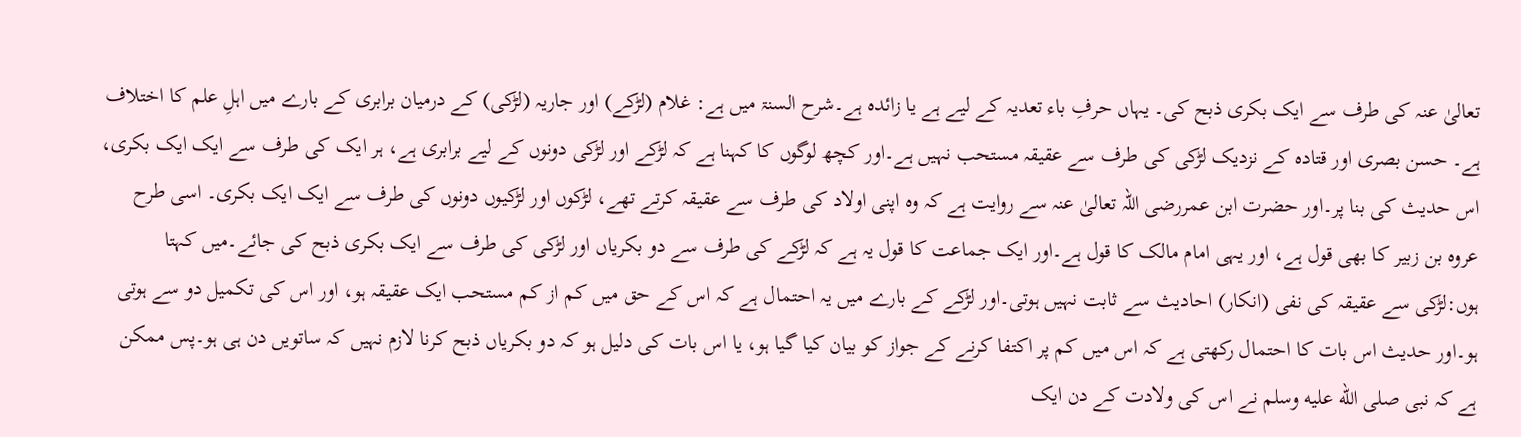تعالیٰ عنہ کی طرف سے ایک بکری ذبح کی۔ یہاں حرفِ باء تعدیہ کے لیے ہے یا زائدہ ہے۔شرح السنۃ میں ہے: غلام (لڑکے) اور جاریہ (لڑکی) کے درمیان برابری کے بارے میں اہلِ علم کا اختلاف ہے۔ حسن بصری اور قتادہ کے نزدیک لڑکی کی طرف سے عقیقہ مستحب نہیں ہے۔اور کچھ لوگوں کا کہنا ہے کہ لڑکے اور لڑکی دونوں کے لیے برابری ہے، ہر ایک کی طرف سے ایک ایک بکری، اس حدیث کی بنا پر۔اور حضرت ابن عمررضی اللہ تعالیٰ عنہ سے روایت ہے کہ وہ اپنی اولاد کی طرف سے عقیقہ کرتے تھے، لڑکوں اور لڑکیوں دونوں کی طرف سے ایک ایک بکری۔ اسی طرح عروہ بن زبیر کا بھی قول ہے، اور یہی امام مالک کا قول ہے۔اور ایک جماعت کا قول یہ ہے کہ لڑکے کی طرف سے دو بکریاں اور لڑکی کی طرف سے ایک بکری ذبح کی جائے۔میں کہتا ہوں:لڑکی سے عقیقہ کی نفی (انکار) احادیث سے ثابت نہیں ہوتی۔اور لڑکے کے بارے میں یہ احتمال ہے کہ اس کے حق میں کم از کم مستحب ایک عقیقہ ہو، اور اس کی تکمیل دو سے ہوتی ہو۔اور حدیث اس بات کا احتمال رکھتی ہے کہ اس میں کم پر اکتفا کرنے کے جواز کو بیان کیا گیا ہو، یا اس بات کی دلیل ہو کہ دو بکریاں ذبح کرنا لازم نہیں کہ ساتویں دن ہی ہو۔پس ممکن ہے کہ نبی صلى الله عليه وسلم نے اس کی ولادت کے دن ایک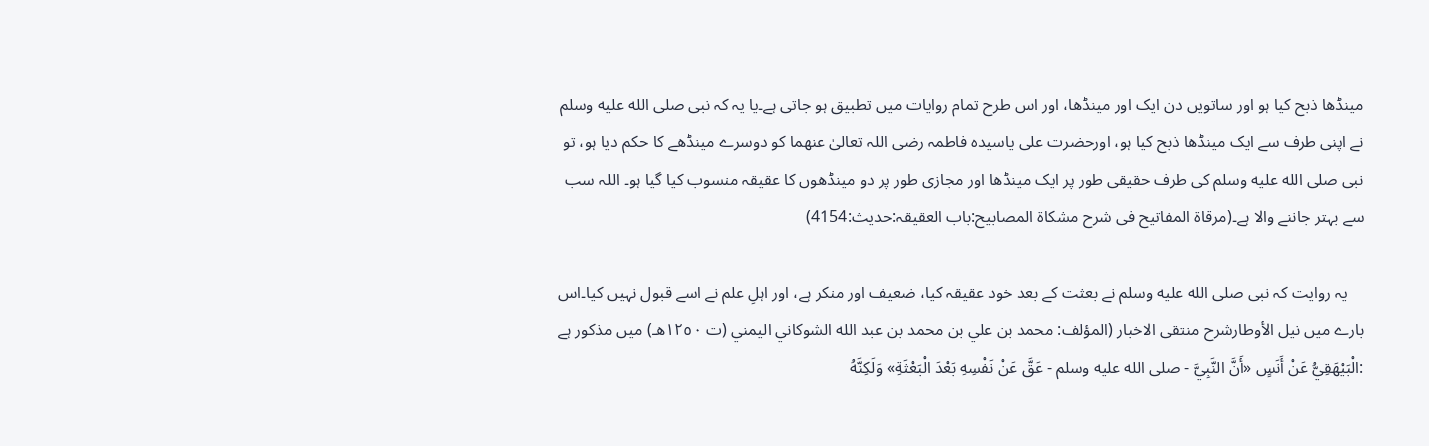مینڈھا ذبح کیا ہو اور ساتویں دن ایک اور مینڈھا، اور اس طرح تمام روایات میں تطبیق ہو جاتی ہے۔یا یہ کہ نبی صلى الله عليه وسلم نے اپنی طرف سے ایک مینڈھا ذبح کیا ہو، اورحضرت علی یاسیدہ فاطمہ رضی اللہ تعالیٰ عنھما کو دوسرے مینڈھے کا حکم دیا ہو، تو نبی صلى الله عليه وسلم کی طرف حقیقی طور پر ایک مینڈھا اور مجازی طور پر دو مینڈھوں کا عقیقہ منسوب کیا گیا ہو۔ اللہ سب سے بہتر جاننے والا ہے۔(مرقاۃ المفاتیح فی شرح مشکاۃ المصابیح:باب العقیقہ:حدیث:4154)

    یہ روایت کہ نبی صلى الله عليه وسلم نے بعثت کے بعد خود عقیقہ کیا، ضعیف اور منکر ہے، اور اہلِ علم نے اسے قبول نہیں کیا۔اس بارے میں نيل الأوطارشرح منتقی الاخبار (المؤلف: محمد بن علي بن محمد بن عبد الله الشوكاني اليمني (ت ١٢٥٠هـ) میں مذکور ہے :الْبَيْهَقِيُّ عَنْ أَنَسٍ «أَنَّ النَّبِيَّ - صلى الله عليه وسلم - عَقَّ عَنْ نَفْسِهِ بَعْدَ الْبَعْثَةِ» وَلَكِنَّهُ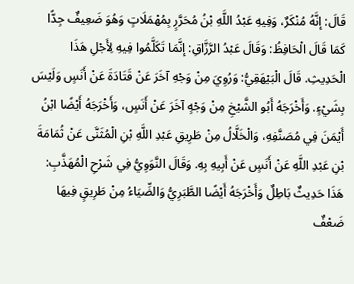قَالَ: إنَّهُ مُنْكَرٌ، وَفِيهِ عَبْدُ اللَّهِ بْنُ مُحَرَّرٍ بِمُهْمَلَاتٍ وَهُوَ ضَعِيفٌ جِدًّا كَمَا قَالَ الْحَافِظُ: وَقَالَ عَبْدُ الرَّزَّاقِ: إنَّمَا تَكَلَّمُوا فِيهِ لِأَجْلِ هَذَا الْحَدِيثِ. قَالَ الْبَيْهَقِيُّ: وَرُوِيَ مِنْ وَجْهِ آخَرَ عَنْ قَتَادَةَ عَنْ أَنَسٍ وَلَيْسَ بِشَيْءٍ. وَأَخْرَجَهُ أَبُو الشَّيْخِ مِنْ وَجْهٍ آخَرَ عَنْ أَنَسٍ، وَأَخْرَجَهُ أَيْضًا ابْنُ أَيْمَنَ فِي مُصَنَّفِهِ، وَالْخَلَّالُ مِنْ طَرِيقِ عَبْدِ اللَّهِ بْنِ الْمُثَنَّى عَنْ ثُمَامَةَ بْنِ عَبْدِ اللَّهِ عَنْ أَنَسٍ عَنْ أَبِيهِ بِهِ. وَقَالَ النَّوَوِيُّ فِي شَرْحِ الْمُهَذَّبِ: هَذَا حَدِيثٌ بَاطِلٌ وَأَخْرَجَهُ أَيْضًا الطَّبَرِيُّ وَالضِّيَاءُ مِنْ طَرِيقٍ فِيهَا ضَعْفٌ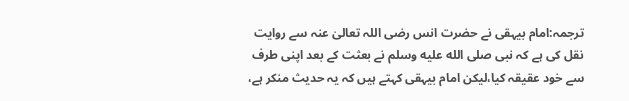ترجمہ:امام بیہقی نے حضرت انس رضی اللہ تعالیٰ عنہ سے روایت نقل کی ہے کہ نبی صلى الله عليه وسلم نے بعثت کے بعد اپنی طرف سے خود عقیقہ کیا،لیکن امام بیہقی کہتے ہیں کہ یہ حدیث منکر ہے،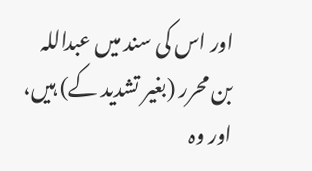اور اس کی سند میں عبداللہ بن محرر (بغیر تشدید کے) ہیں، اور وہ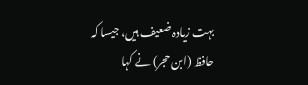بہت زیادہ ضعیف ہیں، جیسا کہ حافظ (ابن حجر) نے کہا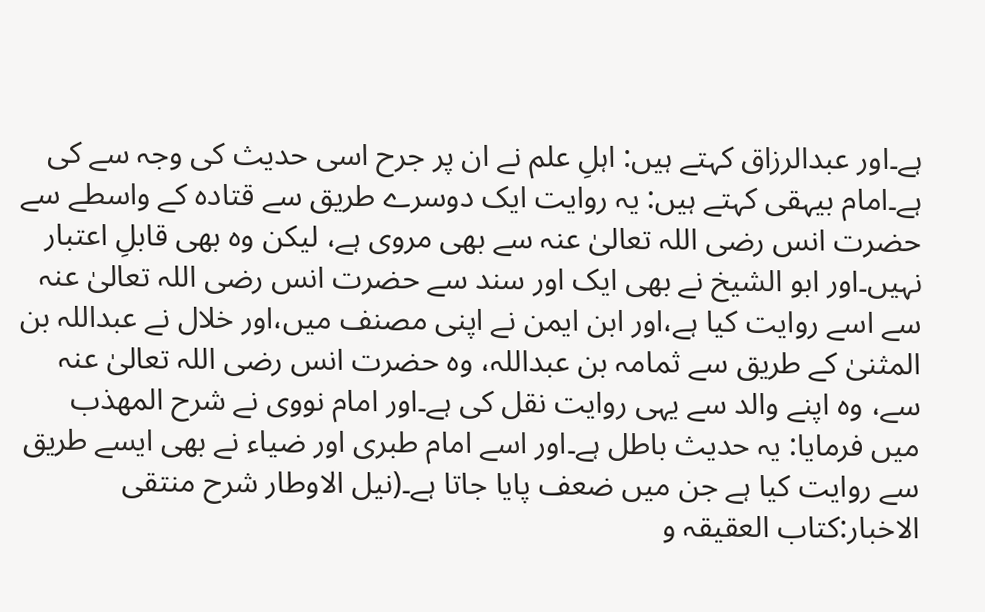ہے۔اور عبدالرزاق کہتے ہیں: اہلِ علم نے ان پر جرح اسی حدیث کی وجہ سے کی ہے۔امام بیہقی کہتے ہیں: یہ روایت ایک دوسرے طریق سے قتادہ کے واسطے سے حضرت انس رضی اللہ تعالیٰ عنہ سے بھی مروی ہے، لیکن وہ بھی قابلِ اعتبار نہیں۔اور ابو الشیخ نے بھی ایک اور سند سے حضرت انس رضی اللہ تعالیٰ عنہ سے اسے روایت کیا ہے،اور ابن ایمن نے اپنی مصنف میں،اور خلال نے عبداللہ بن المثنیٰ کے طریق سے ثمامہ بن عبداللہ، وہ حضرت انس رضی اللہ تعالیٰ عنہ سے، وہ اپنے والد سے یہی روایت نقل کی ہے۔اور امام نووی نے شرح المهذب میں فرمایا: یہ حدیث باطل ہے۔اور اسے امام طبری اور ضیاء نے بھی ایسے طریق سے روایت کیا ہے جن میں ضعف پایا جاتا ہے۔(نیل الاوطار شرح منتقی الاخبار:کتاب العقیقہ و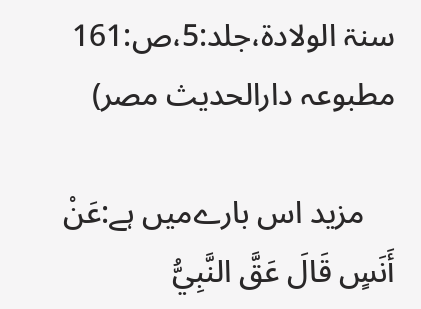سنۃ الولادۃ،جلد:5،ص:161 مطبوعہ دارالحدیث مصر)

    مزید اس بارےمیں ہے:عَنْ أَنَسٍ قَالَ عَقَّ النَّبِيُّ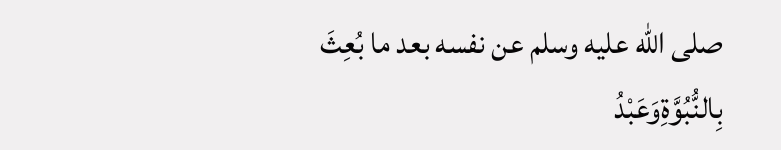صلى الله عليه وسلم عن نفسه بعد ما بُعِثَ بِالنُّبُوَّةِوَعَبْدُ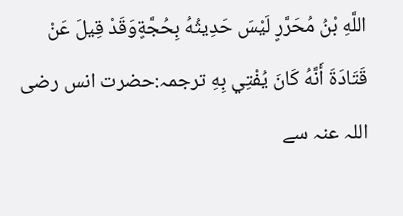اللَّهِ بْنُ مُحَرَّرٍ لَيْسَ حَدِيثُهُ بِحُجَّةٍوَقَدْ قِيلَ عَنْ قَتَادَةَ أَنَّهُ كَانَ يُفْتِي بِهِ ترجمہ:حضرت انس رضی اللہ عنہ سے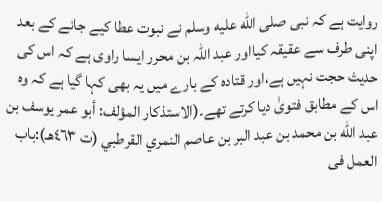روایت ہے کہ نبی صلى الله عليه وسلم نے نبوت عطا کیے جانے کے بعد اپنی طرف سے عقیقہ کیااور عبد اللہ بن محرر ایسا راوی ہے کہ اس کی حدیث حجت نہیں ہے،اور قتادہ کے بارے میں یہ بھی کہا گیا ہے کہ وہ اس کے مطابق فتویٰ دیا کرتے تھے۔(الاستذکار المؤلف: أبو عمر يوسف بن عبد الله بن محمد بن عبد البر بن عاصم النمري القرطبي (ت ٤٦٣هـ):باب العمل فی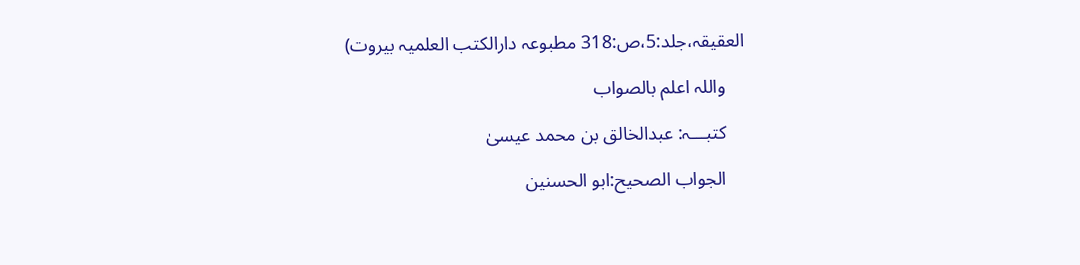العقیقہ،جلد:5،ص:318 مطبوعہ دارالکتب العلمیہ بیروت)

    واللہ اعلم بالصواب

    کتبـــہ: عبدالخالق بن محمد عیسیٰ

    الجواب الصحیح:ابو الحسنین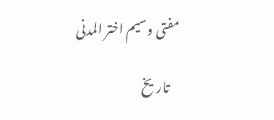مفتی وسیم اختر المدنی

    تاریخ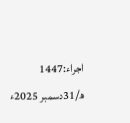اجراء:1447 ھ/31دسمبر 2025ء